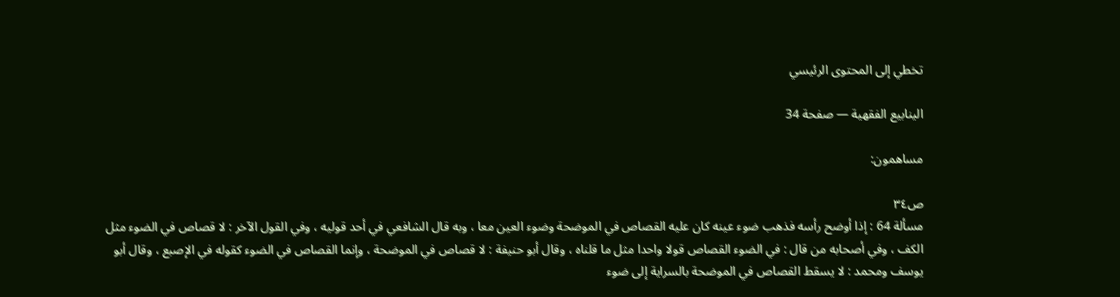تخطي إلى المحتوى الرئيسي

الينابيع الفقهية — صفحة 34

مساهمون:

ص٣٤
مسألة 64 : إذا أوضح رأسه فذهب ضوء عينه كان عليه القصاص في الموضحة وضوء العين معا ، وبه قال الشافعي في أحد قوليه ، وفي القول الآخر : لا قصاص في الضوء مثل الكف ، وفي أصحابه من قال : في الضوء القصاص قولا واحدا مثل ما قلناه ، وقال أبو حنيفة : لا قصاص في الموضحة ، وإنما القصاص في الضوء كقوله في الإصبع ، وقال أبو يوسف ومحمد : لا يسقط القصاص في الموضحة بالسراية إلى ضوء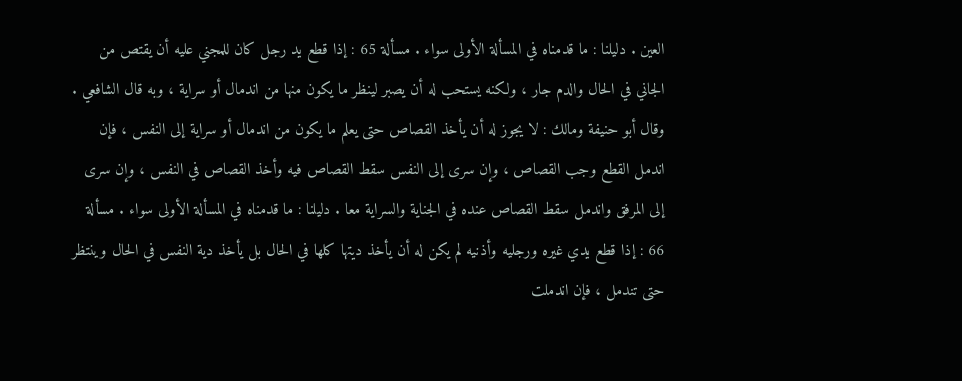العين . دليلنا : ما قدمناه في المسألة الأولى سواء . مسألة 65 : إذا قطع يد رجل كان للمجني عليه أن يقتص من الجاني في الحال والدم جار ، ولكنه يستحب له أن يصبر لينظر ما يكون منها من اندمال أو سراية ، وبه قال الشافعي . وقال أبو حنيفة ومالك : لا يجوز له أن يأخذ القصاص حتى يعلم ما يكون من اندمال أو سراية إلى النفس ، فإن اندمل القطع وجب القصاص ، وإن سرى إلى النفس سقط القصاص فيه وأخذ القصاص في النفس ، وإن سرى إلى المرفق واندمل سقط القصاص عنده في الجناية والسراية معا . دليلنا : ما قدمناه في المسألة الأولى سواء . مسألة 66 : إذا قطع يدي غيره ورجليه وأذنيه لم يكن له أن يأخذ ديتها كلها في الحال بل يأخذ دية النفس في الحال وينتظر حتى تندمل ، فإن اندملت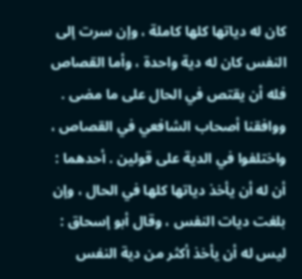كان له دياتها كلها كاملة ، وإن سرت إلى النفس كان له دية واحدة ، وأما القصاص فله أن يقتص في الحال على ما مضى . ووافقنا أصحاب الشافعي في القصاص ، واختلفوا في الدية على قولين . أحدهما : أن له أن يأخذ دياتها كلها في الحال ، وإن بلغت ديات النفس ، وقال أبو إسحاق : ليس له أن يأخذ أكثر من دية النفس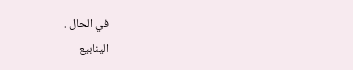في الحال .
الينابيع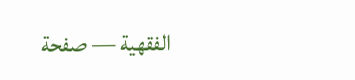الفقهية — صفحة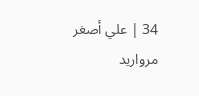34 | علي أصغر مرواريد